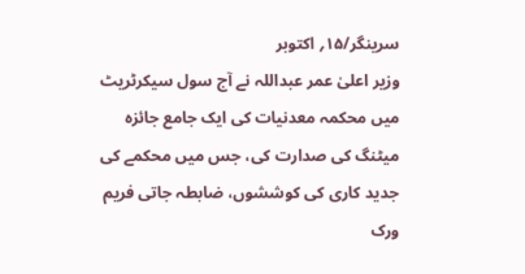سرینگر/۱۵؍ اکتوبر
وزیر اعلیٰ عمر عبداللہ نے آج سول سیکرٹریٹ میں محکمہ معدنیات کی ایک جامع جائزہ میٹنگ کی صدارت کی، جس میں محکمے کی جدید کاری کی کوششوں، ضابطہ جاتی فریم ورک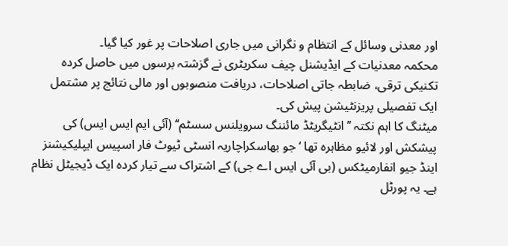اور معدنی وسائل کے انتظام و نگرانی میں جاری اصلاحات پر غور کیا گیا۔
محکمہ معدنیات کے ایڈیشنل چیف سکریٹری نے گزشتہ برسوں میں حاصل کردہ تکنیکی ترقی، ضابطہ جاتی اصلاحات، دریافت منصوبوں اور مالی نتائج پر مشتمل ایک تفصیلی پریزنٹیشن پیش کی۔
میٹنگ کا اہم نکتہ ’’انٹیگریٹڈ مائننگ سرویلنس سسٹم‘‘ (آئی ایم ایس ایس) کی پیشکش اور لائیو مظاہرہ تھا ‘جو بھاسکراچاریہ انسٹی ٹیوٹ فار اسپیس ایپلیکیشنز اینڈ جیو انفارمیٹکس (بی آئی ایس اے جی) کے اشتراک سے تیار کردہ ایک ڈیجیٹل نظام ہے۔ یہ پورٹل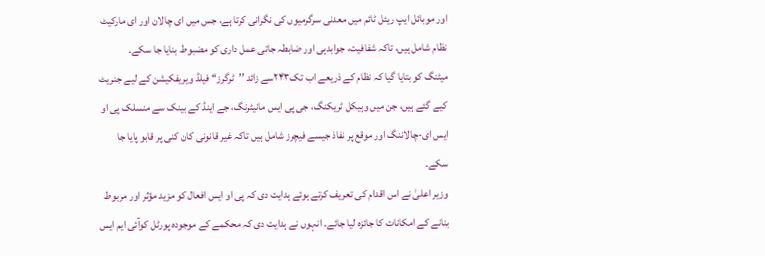اور موبائل ایپ ریئل ٹائم میں معدنی سرگرمیوں کی نگرانی کرتا ہے، جس میں ای چالان اور ای مارکیٹ نظام شامل ہیں، تاکہ شفافیت، جوابدہی اور ضابطہ جاتی عمل داری کو مضبوط بنایا جا سکے۔
میٹنگ کو بتایا گیا کہ نظام کے ذریعے اب تک۲۴۳سے زائد ’’ٹرگرز‘‘ فیلڈ ویریفکیشن کے لیے جنریٹ کیے گئے ہیں، جن میں وہیکل ٹریکنگ، جی پی ایس مانیٹرنگ، جے اینڈ کے بینک سے منسلک پی او ایس ای-چالاننگ اور موقع پر نفاذ جیسے فیچرز شامل ہیں تاکہ غیر قانونی کان کنی پر قابو پایا جا سکے۔
وزیر اعلیٰ نے اس اقدام کی تعریف کرتے ہوئے ہدایت دی کہ پی او ایس افعال کو مزید مؤثر اور مربوط بنانے کے امکانات کا جائزہ لیا جائے۔ انہوں نے ہدایت دی کہ محکمے کے موجودہ پورٹل کوآئی ایم ایس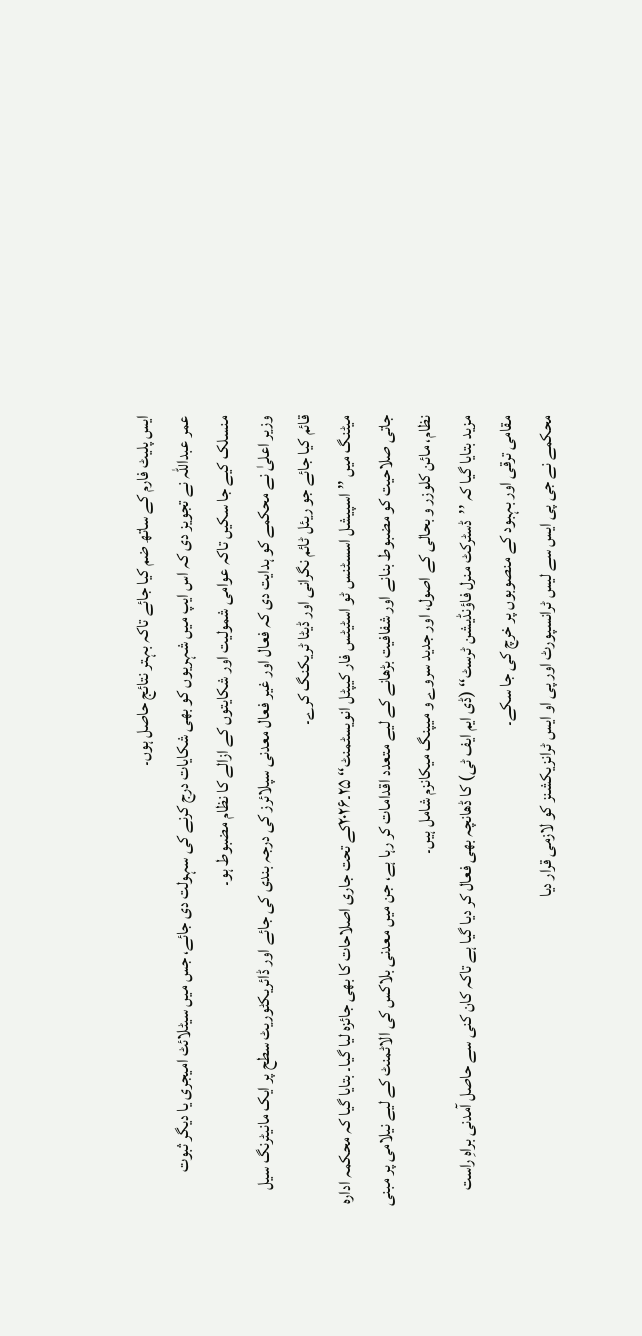ایس پلیٹ فارم کے ساتھ ضم کیا جائے تاکہ بہتر نتائج حاصل ہوں۔
عمر عبداللہ نے تجویز دی کہ اس ایپ میں شہریوں کو بھی شکایات درج کرنے کی سہولت دی جائے، جس میں سیٹلائٹ امیجری یا دیگر ثبوت منسلک کیے جا سکیں تاکہ عوامی شمولیت اور شکایتوں کے ازالے کا نظام مضبوط ہو۔
وزیر اعلیٰ نے محکمے کو ہدایت دی کہ فعال اور غیر فعال معدنی سپلائرز کی درجہ بندی کی جائے اور ڈائریکٹوریٹ سطح پر ایک مانیٹرنگ سیل قائم کیا جائے جو ریئل ٹائم نگرانی اور ڈیٹا ٹریکنگ کرے۔
میٹنگ میں ’’اسپیشل اسسٹنس ٹو اسٹیٹس فار کیپٹل انویسٹمنٹ‘‘ ۲۵۔۲۰۲۶کے تحت جاری اصلاحات کا بھی جائزہ لیا گیا۔ بتایا گیا کہ محکمہ ادارہ جاتی صلاحیت کو مضبوط بنانے اور شفافیت بڑھانے کے لیے متعدد اقدامات کر رہا ہے، جن میں معدنی بلاکس کی الاٹمنٹ کے لیے نیلامی پر مبنی نظام، مائن کلوزر و بحالی کے اصول، اور جدید سروے و میپنگ میکانزم شامل ہیں۔
مزید بتایا گیا کہ ’’ڈسٹرکٹ منرل فاؤنڈیشن ٹرسٹ‘‘ (ڈی ایم ایف ٹی) کا ڈھانچہ بھی فعال کر دیا گیا ہے تاکہ کان کنی سے حاصل آمدنی براہِ راست مقامی ترقی اور بہبود کے منصوبوں پر خرچ کی جا سکے۔
محکمے نے جی پی ایس سے لیس ٹرانسپورٹ اور پی او ایس ٹرانزیکشنز کو لازمی قرار دیا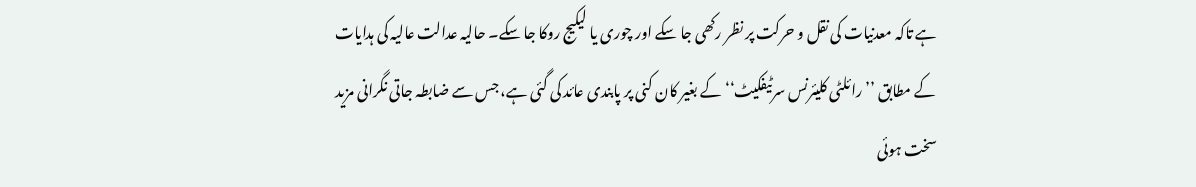ہے تاکہ معدنیات کی نقل و حرکت پر نظر رکھی جا سکے اور چوری یا لیکیج روکا جا سکے۔ حالیہ عدالت عالیہ کی ہدایات کے مطابق ’’رائلٹی کلیئرنس سرٹیفکیٹ‘‘ کے بغیر کان کنی پر پابندی عائد کی گئی ہے، جس سے ضابطہ جاتی نگرانی مزید سخت ہوئی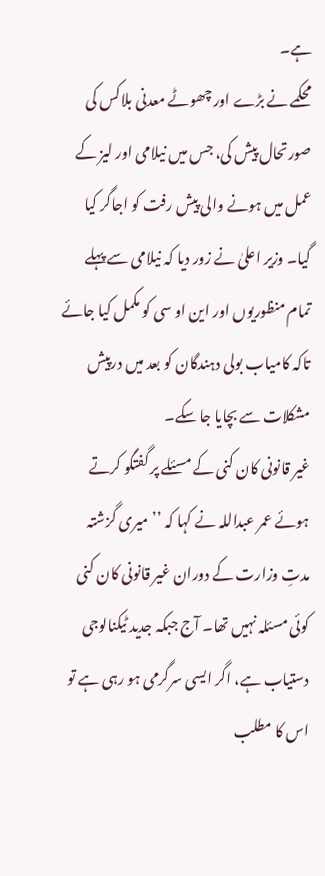ہے۔
محکمے نے بڑے اور چھوٹے معدنی بلاکس کی صورتحال پیش کی، جس میں نیلامی اور لیز کے عمل میں ہونے والی پیش رفت کو اجاگر کیا گیا۔ وزیر اعلیٰ نے زور دیا کہ نیلامی سے پہلے تمام منظوریوں اور این او سی کو مکمل کیا جائے تاکہ کامیاب بولی دہندگان کو بعد میں درپیش مشکلات سے بچایا جا سکے۔
غیر قانونی کان کنی کے مسئلے پر گفتگو کرتے ہوئے عمر عبداللہ نے کہا کہ ’’میری گزشتہ مدتِ وزارت کے دوران غیر قانونی کان کنی کوئی مسئلہ نہیں تھا۔ آج جبکہ جدید ٹیکنالوجی دستیاب ہے، اگر ایسی سرگرمی ہو رہی ہے تو اس کا مطلب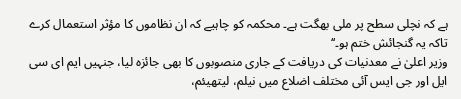ہے کہ نچلی سطح پر ملی بھگت ہے۔ محکمہ کو چاہیے کہ ان نظاموں کا مؤثر استعمال کرے تاکہ یہ گنجائش ختم ہو۔‘‘
وزیر اعلیٰ نے معدنیات کی دریافت کے جاری منصوبوں کا بھی جائزہ لیا، جنہیں ایم ای سی ایل اور جی ایس آئی مختلف اضلاع میں نیلم، لیتھیئم،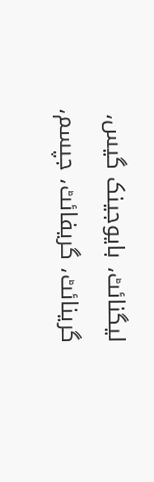لیگنائٹ، بایوجینک گیس، گرینائٹ، گریفائٹ، جپسم،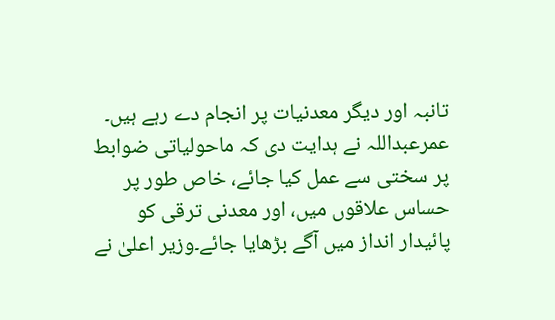تانبہ اور دیگر معدنیات پر انجام دے رہے ہیں۔
عمرعبداللہ نے ہدایت دی کہ ماحولیاتی ضوابط پر سختی سے عمل کیا جائے، خاص طور پر حساس علاقوں میں، اور معدنی ترقی کو پائیدار انداز میں آگے بڑھایا جائے۔وزیر اعلیٰ نے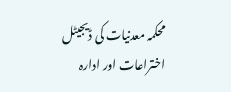محکمہ معدنیات کی ڈیجیٹل اختراعات اور ادارہ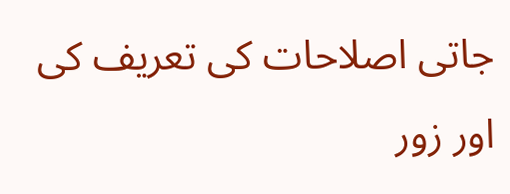جاتی اصلاحات کی تعریف کی اور زور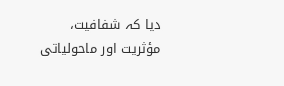دیا کہ شفافیت، مؤثریت اور ماحولیاتی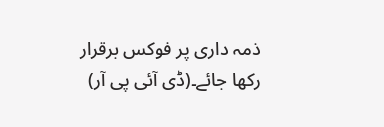ذمہ داری پر فوکس برقرار رکھا جائے۔(ڈی آئی پی آر)